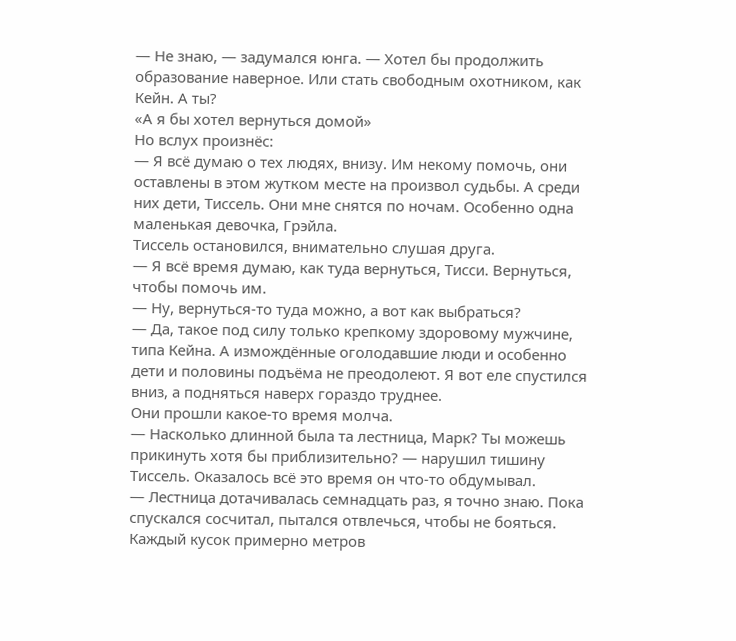— Не знаю, — задумался юнга. — Хотел бы продолжить образование наверное. Или стать свободным охотником, как Кейн. А ты?
«А я бы хотел вернуться домой»
Но вслух произнёс:
— Я всё думаю о тех людях, внизу. Им некому помочь, они оставлены в этом жутком месте на произвол судьбы. А среди них дети, Тиссель. Они мне снятся по ночам. Особенно одна маленькая девочка, Грэйла.
Тиссель остановился, внимательно слушая друга.
— Я всё время думаю, как туда вернуться, Тисси. Вернуться, чтобы помочь им.
— Ну, вернуться-то туда можно, а вот как выбраться?
— Да, такое под силу только крепкому здоровому мужчине, типа Кейна. А измождённые оголодавшие люди и особенно дети и половины подъёма не преодолеют. Я вот еле спустился вниз, а подняться наверх гораздо труднее.
Они прошли какое-то время молча.
— Насколько длинной была та лестница, Марк? Ты можешь прикинуть хотя бы приблизительно? — нарушил тишину Тиссель. Оказалось всё это время он что-то обдумывал.
— Лестница дотачивалась семнадцать раз, я точно знаю. Пока спускался сосчитал, пытался отвлечься, чтобы не бояться. Каждый кусок примерно метров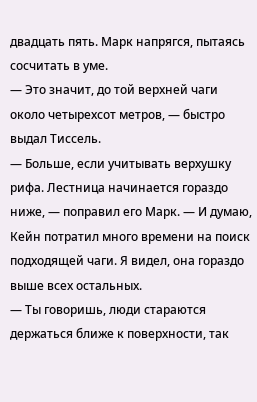двадцать пять. Марк напрягся, пытаясь сосчитать в уме.
— Это значит, до той верхней чаги около четырехсот метров, — быстро выдал Тиссель.
— Больше, если учитывать верхушку рифа. Лестница начинается гораздо ниже, — поправил его Марк. — И думаю, Кейн потратил много времени на поиск подходящей чаги. Я видел, она гораздо выше всех остальных.
— Ты говоришь, люди стараются держаться ближе к поверхности, так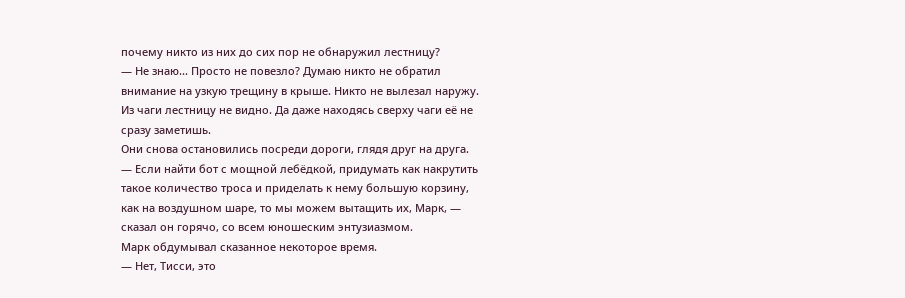почему никто из них до сих пор не обнаружил лестницу?
— Не знаю... Просто не повезло? Думаю никто не обратил внимание на узкую трещину в крыше. Никто не вылезал наружу. Из чаги лестницу не видно. Да даже находясь сверху чаги её не сразу заметишь.
Они снова остановились посреди дороги, глядя друг на друга.
— Если найти бот с мощной лебёдкой, придумать как накрутить такое количество троса и приделать к нему большую корзину, как на воздушном шаре, то мы можем вытащить их, Марк, — сказал он горячо, со всем юношеским энтузиазмом.
Марк обдумывал сказанное некоторое время.
— Нет, Тисси, это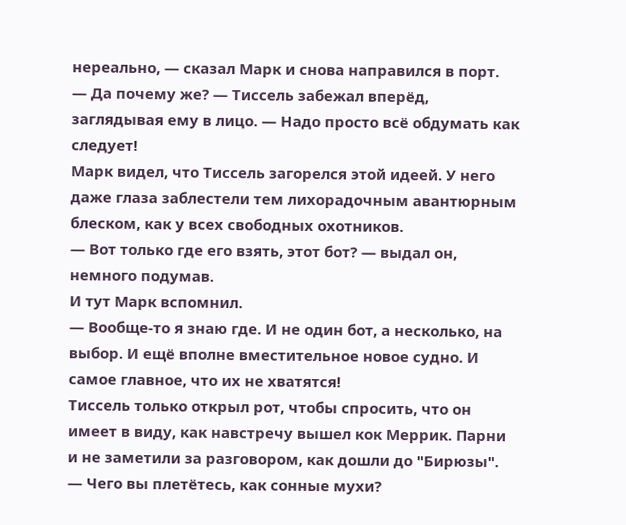нереально, — сказал Марк и снова направился в порт.
— Да почему же? — Тиссель забежал вперёд, заглядывая ему в лицо. — Надо просто всё обдумать как следует!
Марк видел, что Тиссель загорелся этой идеей. У него даже глаза заблестели тем лихорадочным авантюрным блеском, как у всех свободных охотников.
— Вот только где его взять, этот бот? — выдал он, немного подумав.
И тут Марк вспомнил.
— Вообще-то я знаю где. И не один бот, а несколько, на выбор. И ещё вполне вместительное новое судно. И самое главное, что их не хватятся!
Тиссель только открыл рот, чтобы спросить, что он имеет в виду, как навстречу вышел кок Меррик. Парни и не заметили за разговором, как дошли до "Бирюзы".
— Чего вы плетётесь, как сонные мухи?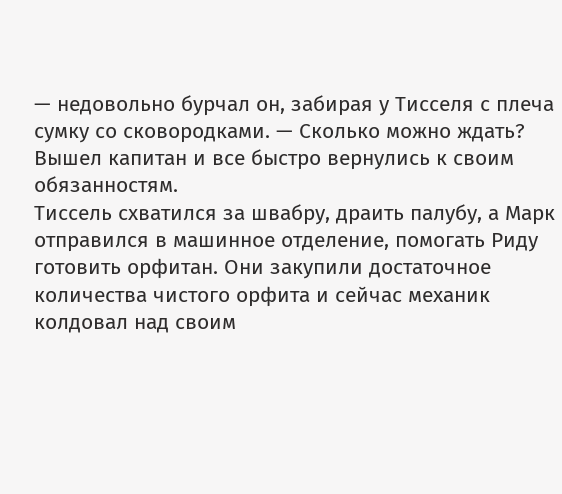— недовольно бурчал он, забирая у Тисселя с плеча сумку со сковородками. — Сколько можно ждать?
Вышел капитан и все быстро вернулись к своим обязанностям.
Тиссель схватился за швабру, драить палубу, а Марк отправился в машинное отделение, помогать Риду готовить орфитан. Они закупили достаточное количества чистого орфита и сейчас механик колдовал над своим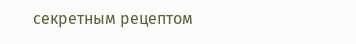секретным рецептом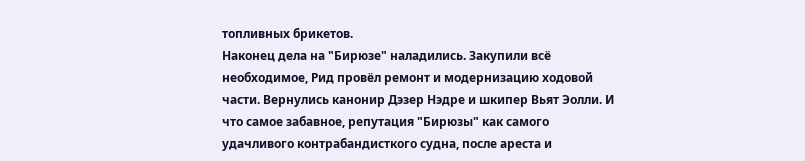топливных брикетов.
Наконец дела на "Бирюзе" наладились. Закупили всё необходимое, Рид провёл ремонт и модернизацию ходовой части. Вернулись канонир Дэзер Нэдре и шкипер Вьят Эолли. И что самое забавное, репутация "Бирюзы" как самого удачливого контрабандисткого судна, после ареста и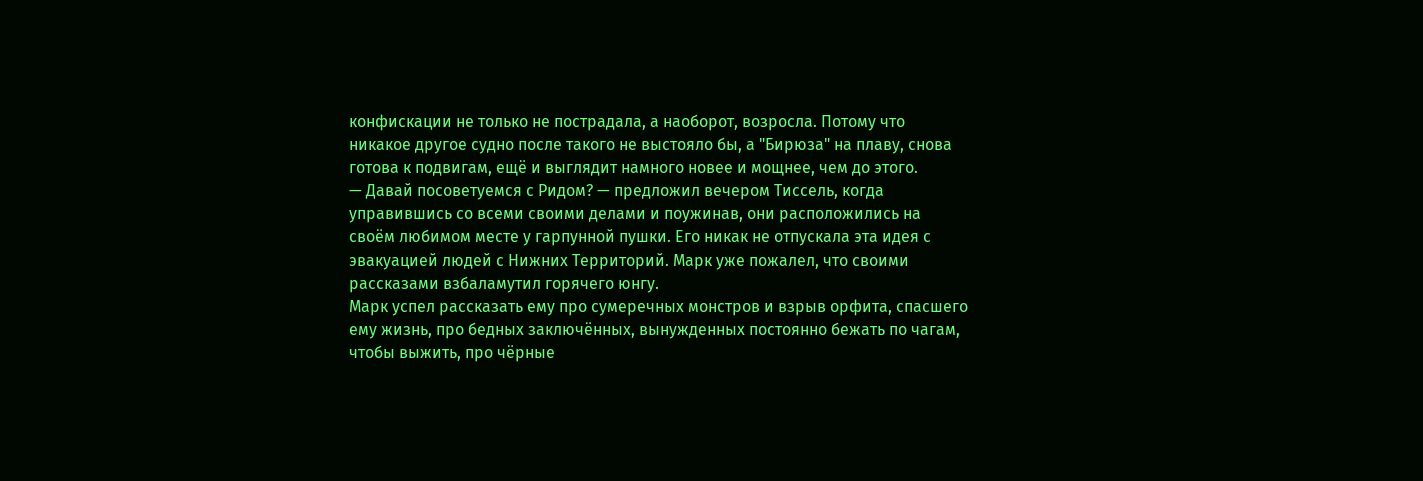конфискации не только не пострадала, а наоборот, возросла. Потому что никакое другое судно после такого не выстояло бы, а "Бирюза" на плаву, снова готова к подвигам, ещё и выглядит намного новее и мощнее, чем до этого.
— Давай посоветуемся с Ридом? — предложил вечером Тиссель, когда управившись со всеми своими делами и поужинав, они расположились на своём любимом месте у гарпунной пушки. Его никак не отпускала эта идея с эвакуацией людей с Нижних Территорий. Марк уже пожалел, что своими рассказами взбаламутил горячего юнгу.
Марк успел рассказать ему про сумеречных монстров и взрыв орфита, спасшего ему жизнь, про бедных заключённых, вынужденных постоянно бежать по чагам, чтобы выжить, про чёрные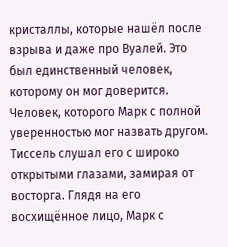кристаллы, которые нашёл после взрыва и даже про Вуалей. Это был единственный человек, которому он мог доверится. Человек, которого Марк с полной уверенностью мог назвать другом. Тиссель слушал его с широко открытыми глазами, замирая от восторга. Глядя на его восхищённое лицо, Марк с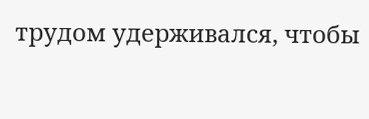трудом удерживался, чтобы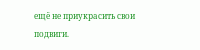ещё не приукрасить свои подвиги.